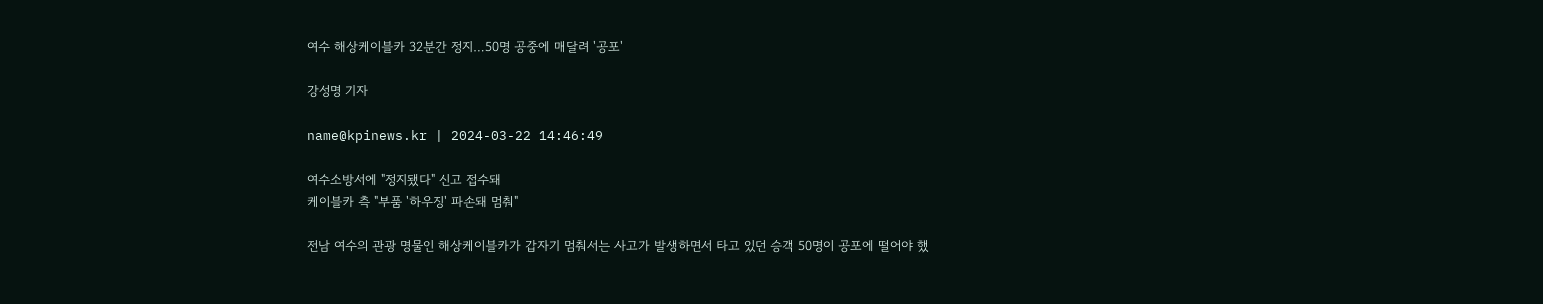여수 해상케이블카 32분간 정지…50명 공중에 매달려 '공포'

강성명 기자

name@kpinews.kr | 2024-03-22 14:46:49

여수소방서에 "정지됐다" 신고 접수돼
케이블카 측 "부품 '하우징' 파손돼 멈춰"

전남 여수의 관광 명물인 해상케이블카가 갑자기 멈춰서는 사고가 발생하면서 타고 있던 승객 50명이 공포에 떨어야 했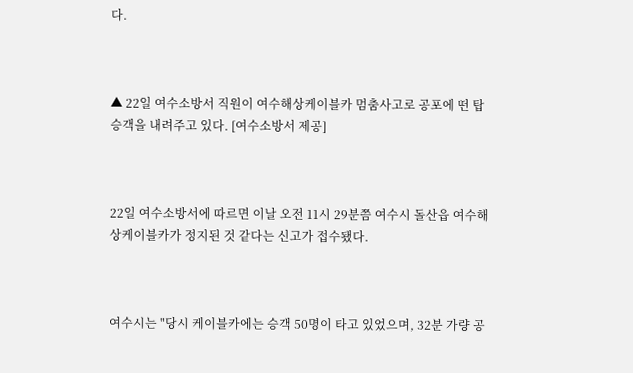다.



▲ 22일 여수소방서 직원이 여수해상케이블카 멈춤사고로 공포에 떤 탑승객을 내려주고 있다. [여수소방서 제공]



22일 여수소방서에 따르면 이날 오전 11시 29분쯤 여수시 돌산읍 여수해상케이블카가 정지된 것 같다는 신고가 접수됐다.



여수시는 "당시 케이블카에는 승객 50명이 타고 있었으며, 32분 가량 공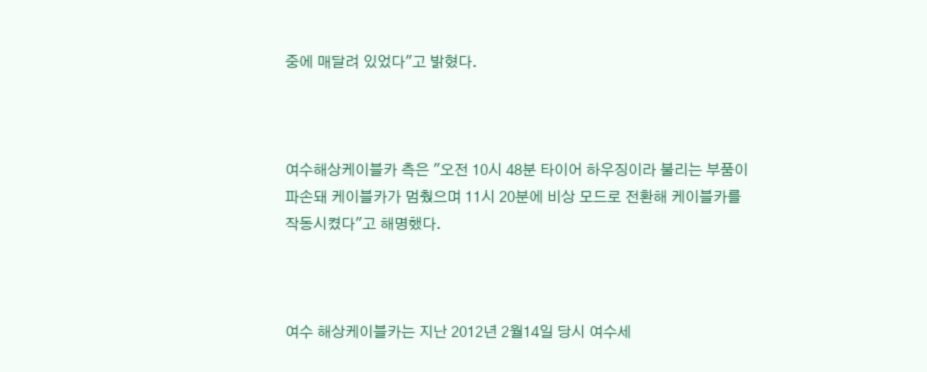중에 매달려 있었다"고 밝혔다.



여수해상케이블카 측은 "오전 10시 48분 타이어 하우징이라 불리는 부품이 파손돼 케이블카가 멈췄으며 11시 20분에 비상 모드로 전환해 케이블카를 작동시켰다"고 해명했다.



여수 해상케이블카는 지난 2012년 2월14일 당시 여수세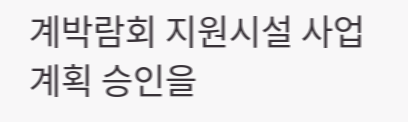계박람회 지원시설 사업계획 승인을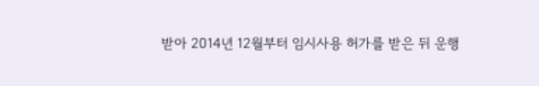받아 2014년 12월부터 임시사용 허가를 받은 뒤 운행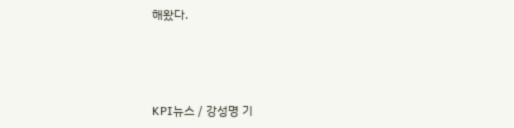해왔다.



KPI뉴스 / 강성명 기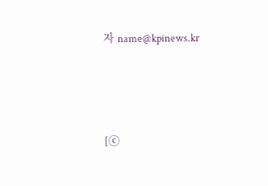자 name@kpinews.kr



[ⓒ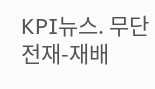KPI뉴스. 무단전재-재배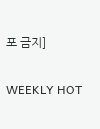포 금지]

WEEKLY HOT